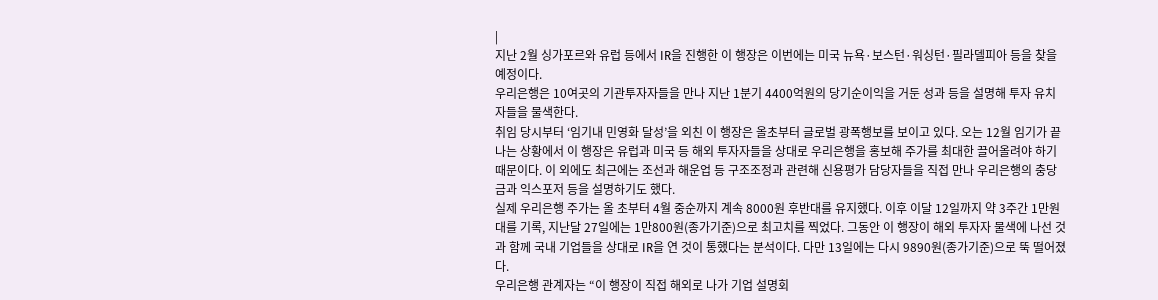|
지난 2월 싱가포르와 유럽 등에서 IR을 진행한 이 행장은 이번에는 미국 뉴욕·보스턴·워싱턴·필라델피아 등을 찾을 예정이다.
우리은행은 10여곳의 기관투자자들을 만나 지난 1분기 4400억원의 당기순이익을 거둔 성과 등을 설명해 투자 유치자들을 물색한다.
취임 당시부터 ‘임기내 민영화 달성’을 외친 이 행장은 올초부터 글로벌 광폭행보를 보이고 있다. 오는 12월 임기가 끝나는 상황에서 이 행장은 유럽과 미국 등 해외 투자자들을 상대로 우리은행을 홍보해 주가를 최대한 끌어올려야 하기 때문이다. 이 외에도 최근에는 조선과 해운업 등 구조조정과 관련해 신용평가 담당자들을 직접 만나 우리은행의 충당금과 익스포저 등을 설명하기도 했다.
실제 우리은행 주가는 올 초부터 4월 중순까지 계속 8000원 후반대를 유지했다. 이후 이달 12일까지 약 3주간 1만원대를 기록, 지난달 27일에는 1만800원(종가기준)으로 최고치를 찍었다. 그동안 이 행장이 해외 투자자 물색에 나선 것과 함께 국내 기업들을 상대로 IR을 연 것이 통했다는 분석이다. 다만 13일에는 다시 9890원(종가기준)으로 뚝 떨어졌다.
우리은행 관계자는 “이 행장이 직접 해외로 나가 기업 설명회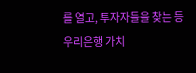를 열고, 투자자들을 찾는 등 우리은행 가치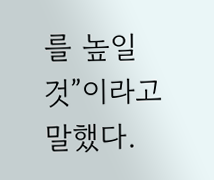를 높일 것”이라고 말했다.